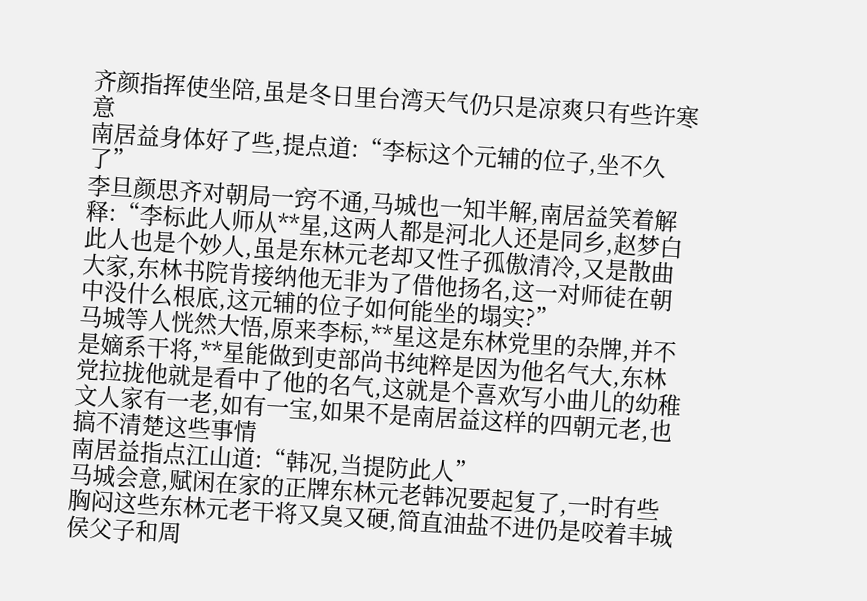齐颜指挥使坐陪,虽是冬日里台湾天气仍只是凉爽只有些许寒意
南居益身体好了些,提点道:“李标这个元辅的位子,坐不久了”
李旦颜思齐对朝局一窍不通,马城也一知半解,南居益笑着解释:“李标此人师从**星,这两人都是河北人还是同乡,赵梦白此人也是个妙人,虽是东林元老却又性子孤傲清冷,又是散曲大家,东林书院肯接纳他无非为了借他扬名,这一对师徒在朝中没什么根底,这元辅的位子如何能坐的塌实?”
马城等人恍然大悟,原来李标,**星这是东林党里的杂牌,并不是嫡系干将,**星能做到吏部尚书纯粹是因为他名气大,东林党拉拢他就是看中了他的名气,这就是个喜欢写小曲儿的幼稚文人家有一老,如有一宝,如果不是南居益这样的四朝元老,也搞不清楚这些事情
南居益指点江山道:“韩况,当提防此人”
马城会意,赋闲在家的正牌东林元老韩况要起复了,一时有些胸闷这些东林元老干将又臭又硬,简直油盐不进仍是咬着丰城侯父子和周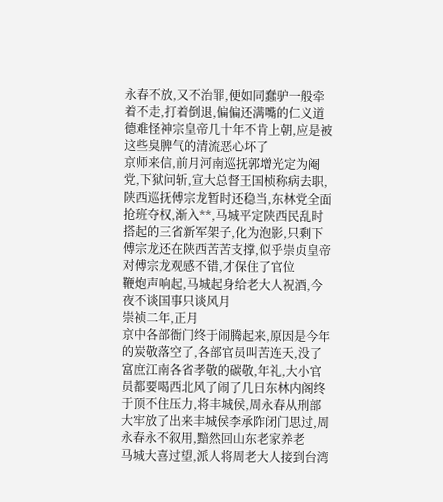永春不放,又不治罪,便如同蠢驴一般牵着不走,打着倒退,偏偏还满嘴的仁义道德难怪神宗皇帝几十年不肯上朝,应是被这些臭脾气的清流恶心坏了
京师来信,前月河南巡抚郭增光定为阉党,下狱问斩,宣大总督王国桢称病去职,陕西巡抚傅宗龙暂时还稳当,东林党全面抢班夺权,渐入**,马城平定陕西民乱时搭起的三省新军架子,化为泡影,只剩下傅宗龙还在陕西苦苦支撑,似乎崇贞皇帝对傅宗龙观感不错,才保住了官位
鞭炮声响起,马城起身给老大人祝酒,今夜不谈国事只谈风月
崇祯二年,正月
京中各部衙门终于闹腾起来,原因是今年的炭敬落空了,各部官员叫苦连天,没了富庶江南各省孝敬的碳敬,年礼,大小官员都要喝西北风了闹了几日东林内阁终于顶不住压力,将丰城侯,周永春从刑部大牢放了出来丰城侯李承阼闭门思过,周永春永不叙用,黯然回山东老家养老
马城大喜过望,派人将周老大人接到台湾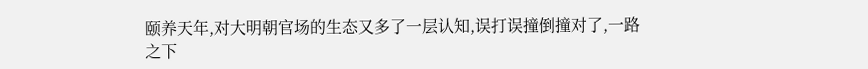颐养天年,对大明朝官场的生态又多了一层认知,误打误撞倒撞对了,一路之下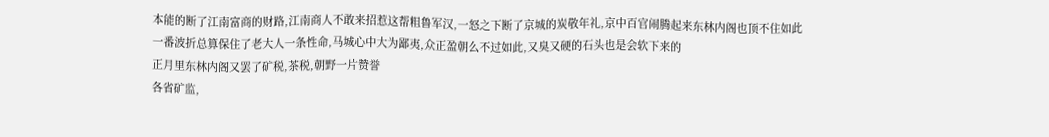本能的断了江南富商的财路,江南商人不敢来招惹这帮粗鲁军汉,一怒之下断了京城的炭敬年礼,京中百官闹腾起来东林内阁也顶不住如此一番波折总算保住了老大人一条性命,马城心中大为鄙夷,众正盈朝么不过如此,又臭又硬的石头也是会软下来的
正月里东林内阁又罢了矿税,茶税,朝野一片赞誉
各省矿监,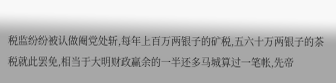税监纷纷被认做阉党处斩,每年上百万两银子的矿税,五六十万两银子的茶税就此罢免,相当于大明财政赢余的一半还多马城算过一笔帐,先帝